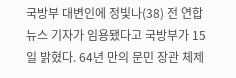국방부 대변인에 정빛나(38) 전 연합뉴스 기자가 임용됐다고 국방부가 15일 밝혔다. 64년 만의 문민 장관 체제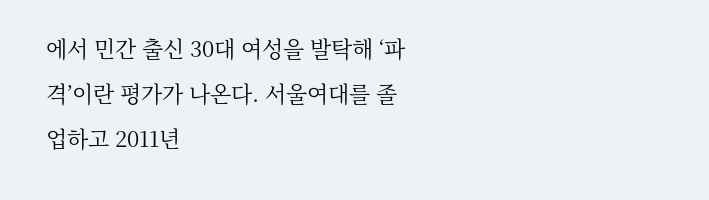에서 민간 출신 30대 여성을 발탁해 ‘파격’이란 평가가 나온다. 서울여대를 졸업하고 2011년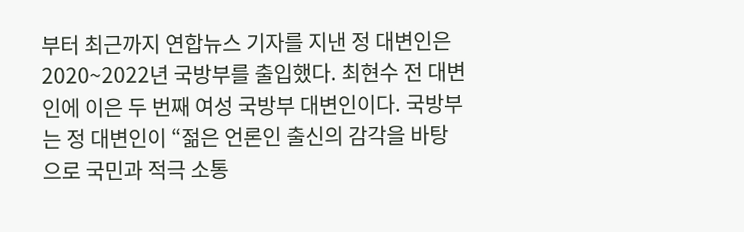부터 최근까지 연합뉴스 기자를 지낸 정 대변인은 2020~2022년 국방부를 출입했다. 최현수 전 대변인에 이은 두 번째 여성 국방부 대변인이다. 국방부는 정 대변인이 “젊은 언론인 출신의 감각을 바탕으로 국민과 적극 소통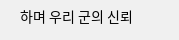하며 우리 군의 신뢰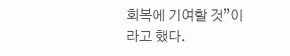회복에 기여할 것”이라고 했다.